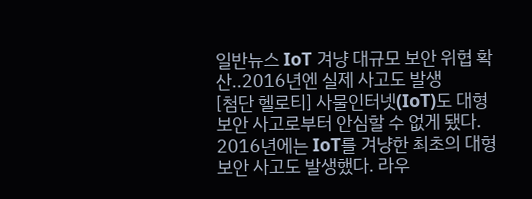일반뉴스 IoT 겨냥 대규모 보안 위협 확산..2016년엔 실제 사고도 발생
[첨단 헬로티] 사물인터넷(IoT)도 대형 보안 사고로부터 안심할 수 없게 됐다. 2016년에는 IoT를 겨냥한 최초의 대형 보안 사고도 발생했다. 라우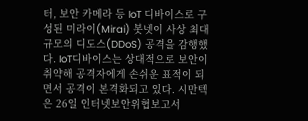터, 보안 카메라 등 IoT 디바이스로 구성된 미라이(Mirai) 봇넷이 사상 최대 규모의 디도스(DDoS) 공격을 감행했다. IoT디바이스는 상대적으로 보안이 취약해 공격자에게 손쉬운 표적이 되면서 공격이 본격화되고 있다. 시만텍은 26일 인터넷보안위협보고서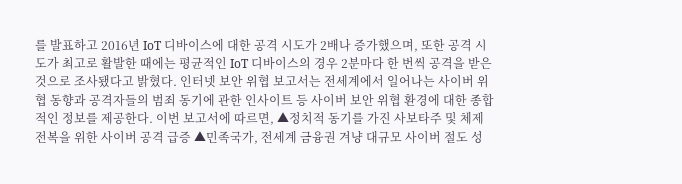를 발표하고 2016년 IoT 디바이스에 대한 공격 시도가 2배나 증가했으며, 또한 공격 시도가 최고로 활발한 때에는 평균적인 IoT 디바이스의 경우 2분마다 한 번씩 공격을 받은 것으로 조사됐다고 밝혔다. 인터넷 보안 위협 보고서는 전세계에서 일어나는 사이버 위협 동향과 공격자들의 범죄 동기에 관한 인사이트 등 사이버 보안 위협 환경에 대한 종합적인 정보를 제공한다. 이번 보고서에 따르면, ▲정치적 동기를 가진 사보타주 및 체제 전복을 위한 사이버 공격 급증 ▲민족국가, 전세계 금융권 겨냥 대규모 사이버 절도 성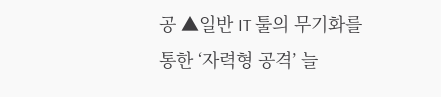공 ▲일반 IT 툴의 무기화를 통한 ‘자력형 공격’ 늘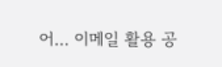어… 이메일 활용 공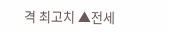격 최고치 ▲전세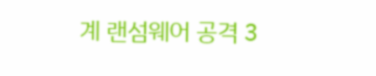계 랜섬웨어 공격 3